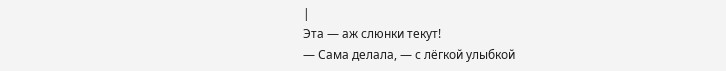|
Эта — аж слюнки текут!
— Сама делала, — с лёгкой улыбкой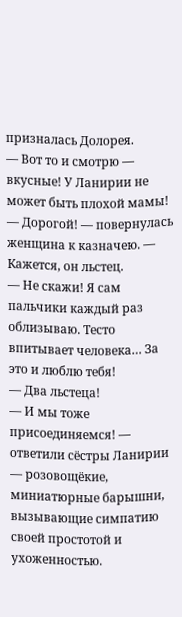призналась Долорея.
— Вот то и смотрю — вкусные! У Ланирии не может быть плохой мамы!
— Дорогой! — повернулась женщина к казначею. — Кажется, он льстец.
— Не скажи! Я сам пальчики каждый раз облизываю. Тесто впитывает человека… За это и люблю тебя!
— Два льстеца!
— И мы тоже присоединяемся! — ответили сёстры Ланирии — розовощёкие, миниатюрные барышни, вызывающие симпатию своей простотой и ухоженностью.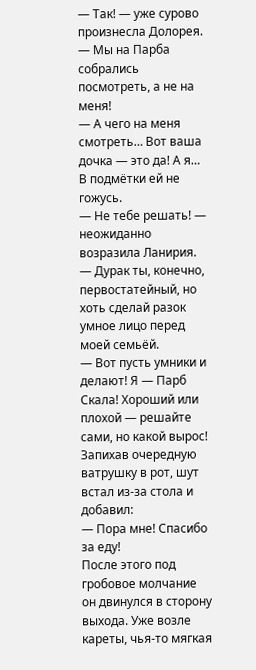— Так! — уже сурово произнесла Долорея. — Мы на Парба собрались посмотреть, а не на меня!
— А чего на меня смотреть… Вот ваша дочка — это да! А я… В подмётки ей не гожусь.
— Не тебе решать! — неожиданно возразила Ланирия. — Дурак ты, конечно, первостатейный, но хоть сделай разок умное лицо перед моей семьёй.
— Вот пусть умники и делают! Я — Парб Скала! Хороший или плохой — решайте сами, но какой вырос!
Запихав очередную ватрушку в рот, шут встал из-за стола и добавил:
— Пора мне! Спасибо за еду!
После этого под гробовое молчание он двинулся в сторону выхода. Уже возле кареты, чья-то мягкая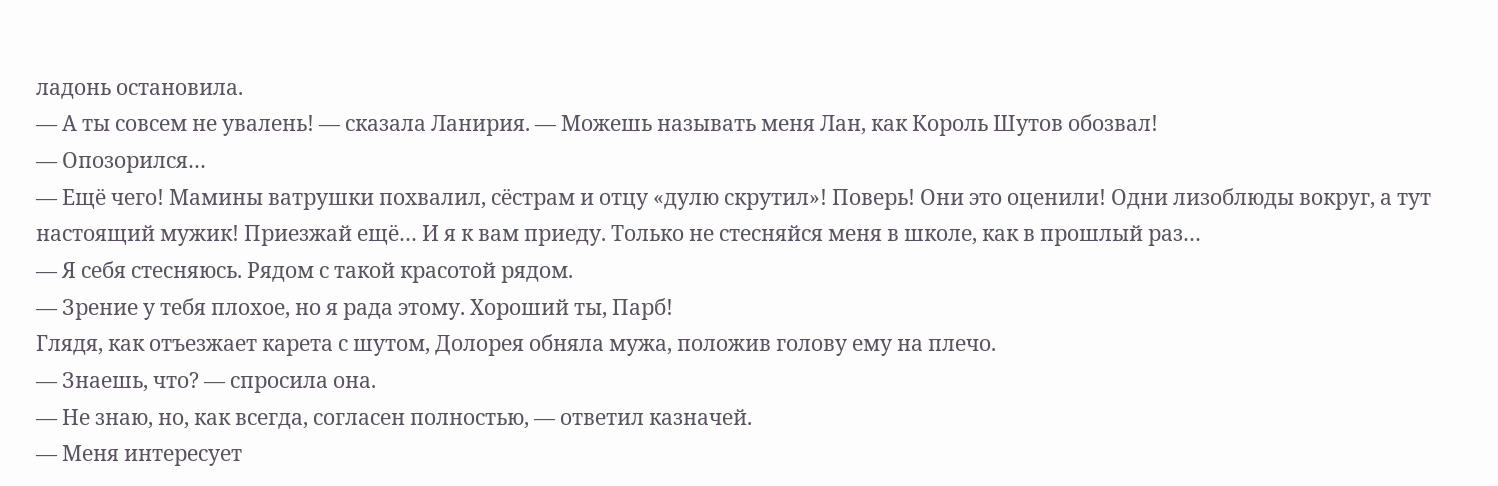ладонь остановила.
— А ты совсем не увалень! — сказала Ланирия. — Можешь называть меня Лан, как Король Шутов обозвал!
— Опозорился…
— Ещё чего! Мамины ватрушки похвалил, сёстрам и отцу «дулю скрутил»! Поверь! Они это оценили! Одни лизоблюды вокруг, а тут настоящий мужик! Приезжай ещё… И я к вам приеду. Только не стесняйся меня в школе, как в прошлый раз…
— Я себя стесняюсь. Рядом с такой красотой рядом.
— Зрение у тебя плохое, но я рада этому. Хороший ты, Парб!
Глядя, как отъезжает карета с шутом, Долорея обняла мужа, положив голову ему на плечо.
— Знаешь, что? — спросила она.
— Не знаю, но, как всегда, согласен полностью, — ответил казначей.
— Меня интересует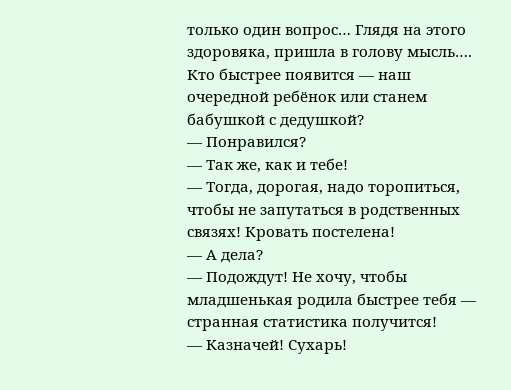только один вопрос… Глядя на этого здоровяка, пришла в голову мысль…. Кто быстрее появится — наш очередной ребёнок или станем бабушкой с дедушкой?
— Понравился?
— Так же, как и тебе!
— Тогда, дорогая, надо торопиться, чтобы не запутаться в родственных связях! Кровать постелена!
— А дела?
— Подождут! Не хочу, чтобы младшенькая родила быстрее тебя — странная статистика получится!
— Казначей! Сухарь!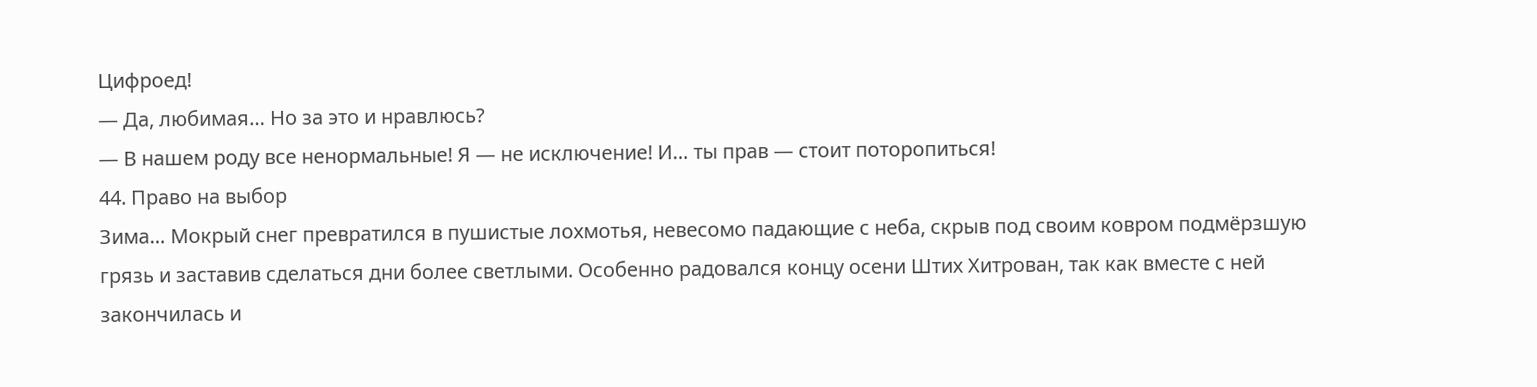Цифроед!
— Да, любимая… Но за это и нравлюсь?
— В нашем роду все ненормальные! Я — не исключение! И… ты прав — стоит поторопиться!
44. Право на выбор
Зима… Мокрый снег превратился в пушистые лохмотья, невесомо падающие с неба, скрыв под своим ковром подмёрзшую грязь и заставив сделаться дни более светлыми. Особенно радовался концу осени Штих Хитрован, так как вместе с ней закончилась и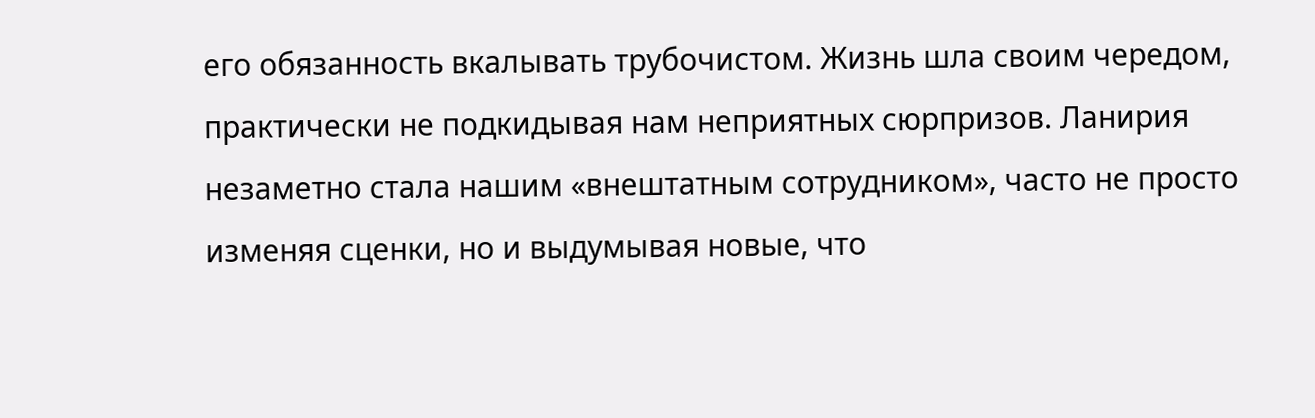его обязанность вкалывать трубочистом. Жизнь шла своим чередом, практически не подкидывая нам неприятных сюрпризов. Ланирия незаметно стала нашим «внештатным сотрудником», часто не просто изменяя сценки, но и выдумывая новые, что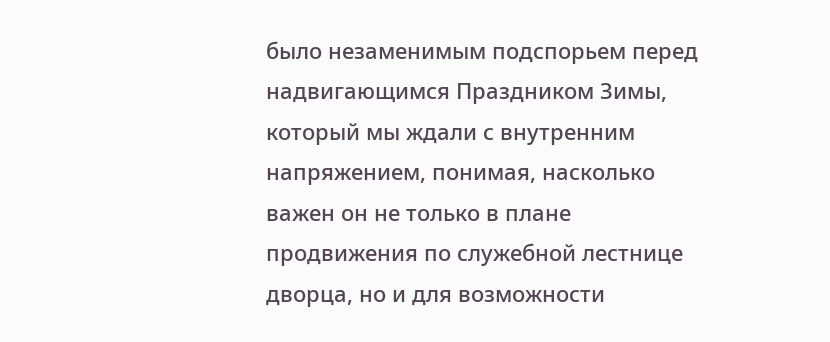было незаменимым подспорьем перед надвигающимся Праздником Зимы, который мы ждали с внутренним напряжением, понимая, насколько важен он не только в плане продвижения по служебной лестнице дворца, но и для возможности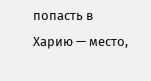попасть в Харию — место,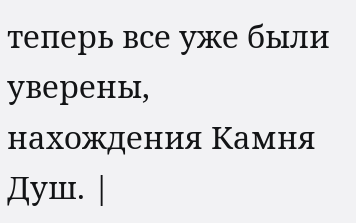теперь все уже были уверены, нахождения Камня Душ. |